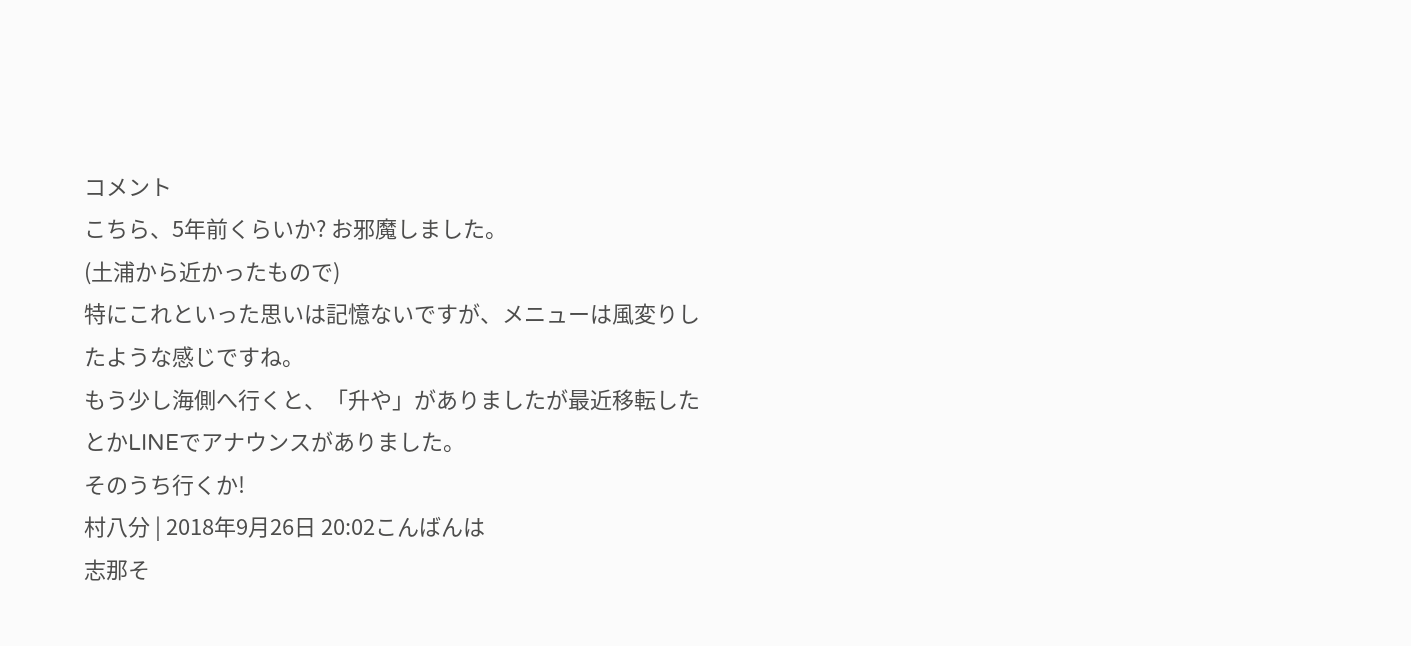コメント
こちら、5年前くらいか? お邪魔しました。
(土浦から近かったもので)
特にこれといった思いは記憶ないですが、メニューは風変りしたような感じですね。
もう少し海側へ行くと、「升や」がありましたが最近移転したとかLINEでアナウンスがありました。
そのうち行くか!
村八分 | 2018年9月26日 20:02こんばんは
志那そ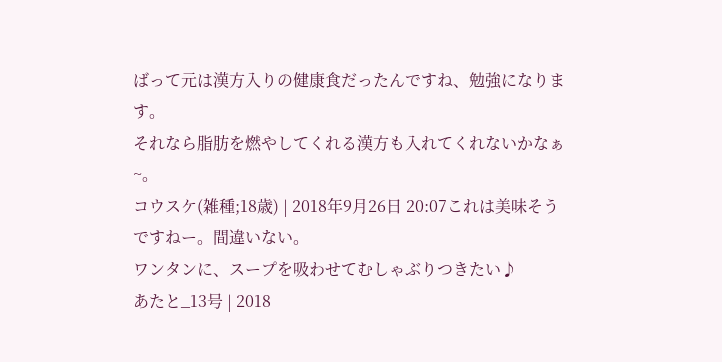ばって元は漢方入りの健康食だったんですね、勉強になります。
それなら脂肪を燃やしてくれる漢方も入れてくれないかなぁ~。
コウスケ(雑種;18歳) | 2018年9月26日 20:07これは美味そうですねー。間違いない。
ワンタンに、スープを吸わせてむしゃぶりつきたい♪
あたと_13号 | 2018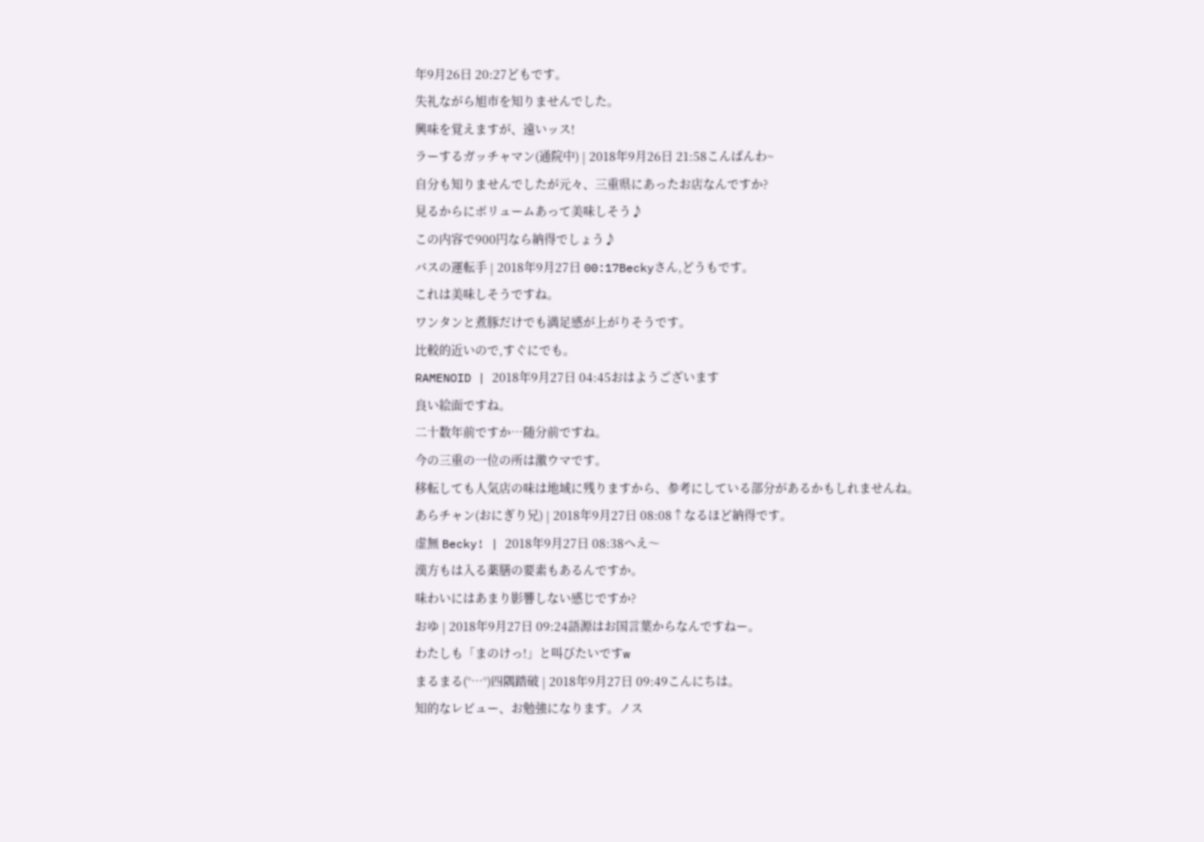年9月26日 20:27どもです。
失礼ながら旭市を知りませんでした。
興味を覚えますが、遠いッス!
ラーするガッチャマン(通院中) | 2018年9月26日 21:58こんばんわ~
自分も知りませんでしたが元々、三重県にあったお店なんですか?
見るからにボリュームあって美味しそう♪
この内容で900円なら納得でしょう♪
バスの運転手 | 2018年9月27日 00:17Beckyさん,どうもです。
これは美味しそうですね。
ワンタンと煮豚だけでも満足感が上がりそうです。
比較的近いので,すぐにでも。
RAMENOID | 2018年9月27日 04:45おはようございます
良い絵面ですね。
二十数年前ですか…随分前ですね。
今の三重の一位の所は激ウマです。
移転しても人気店の味は地域に残りますから、参考にしている部分があるかもしれませんね。
あらチャン(おにぎり兄) | 2018年9月27日 08:08↑なるほど納得です。
虚無 Becky! | 2018年9月27日 08:38へえ〜
漢方もは入る薬膳の要素もあるんですか。
味わいにはあまり影響しない感じですか?
おゆ | 2018年9月27日 09:24語源はお国言葉からなんですねー。
わたしも「まのけっ!」と叫びたいですw
まるまる(°…°)四隅踏破 | 2018年9月27日 09:49こんにちは。
知的なレビュー、お勉強になります。ノス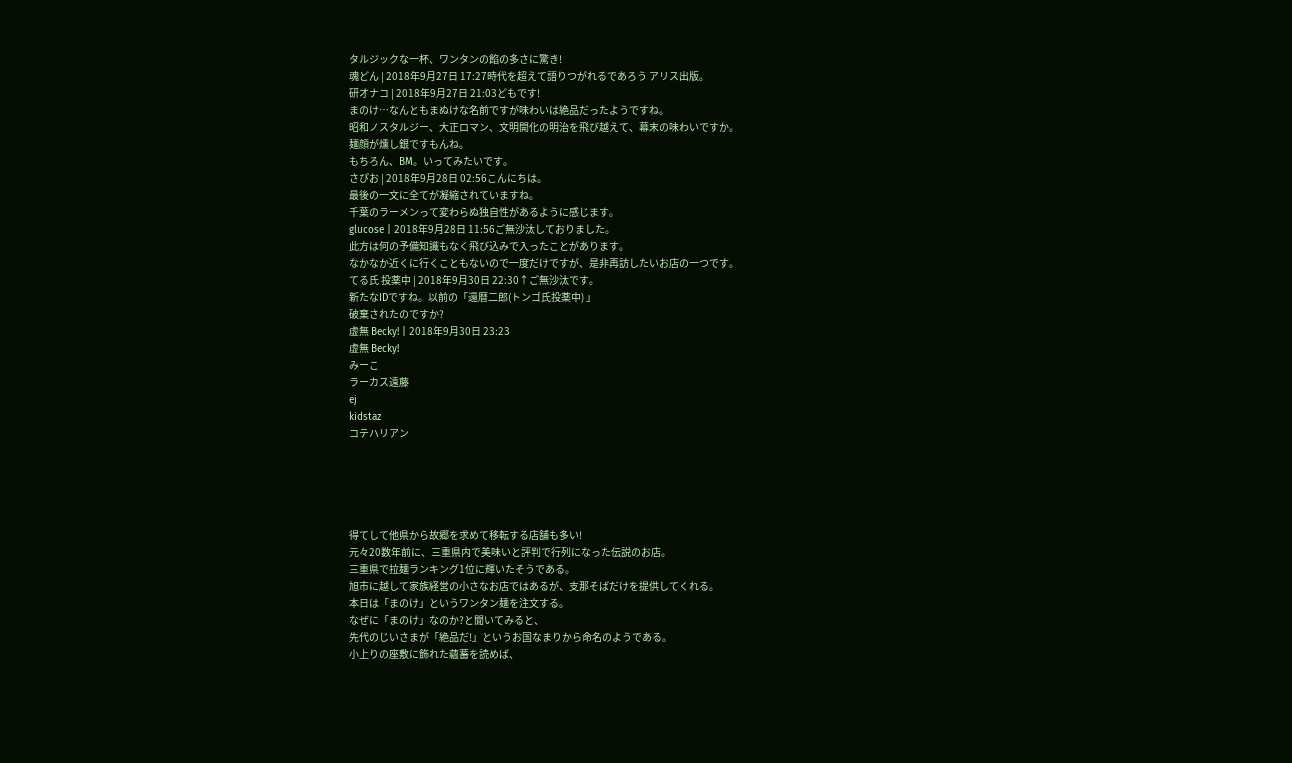タルジックな一杯、ワンタンの餡の多さに驚き!
魂どん | 2018年9月27日 17:27時代を超えて語りつがれるであろう アリス出版。
研オナコ | 2018年9月27日 21:03どもです!
まのけ…なんともまぬけな名前ですが味わいは絶品だったようですね。
昭和ノスタルジー、大正ロマン、文明開化の明治を飛び越えて、幕末の味わいですか。
麺顔が燻し銀ですもんね。
もちろん、BM。いってみたいです。
さぴお | 2018年9月28日 02:56こんにちは。
最後の一文に全てが凝縮されていますね。
千葉のラーメンって変わらぬ独自性があるように感じます。
glucose | 2018年9月28日 11:56ご無沙汰しておりました。
此方は何の予備知識もなく飛び込みで入ったことがあります。
なかなか近くに行くこともないので一度だけですが、是非再訪したいお店の一つです。
てる氏 投薬中 | 2018年9月30日 22:30↑ご無沙汰です。
新たなIDですね。以前の「還暦二郎(トンゴ氏投薬中) 」
破棄されたのですか?
虚無 Becky! | 2018年9月30日 23:23
虚無 Becky!
みーこ
ラーカス遠藤
ej
kidstaz
コテハリアン





得てして他県から故郷を求めて移転する店舗も多い!
元々20数年前に、三重県内で美味いと評判で行列になった伝説のお店。
三重県で拉麺ランキング1位に輝いたそうである。
旭市に越して家族経営の小さなお店ではあるが、支那そばだけを提供してくれる。
本日は「まのけ」というワンタン麺を注文する。
なぜに「まのけ」なのか?と聞いてみると、
先代のじいさまが「絶品だ!」というお国なまりから命名のようである。
小上りの座敷に飾れた蘊蓄を読めば、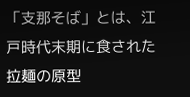「支那そば」とは、江戸時代末期に食された拉麺の原型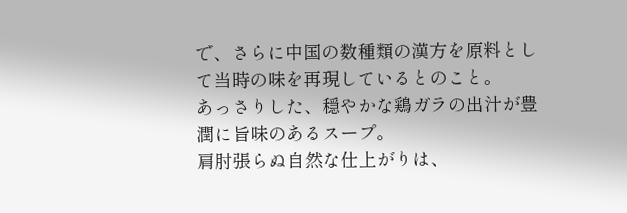で、さらに中国の数種類の漢方を原料として当時の味を再現しているとのこと。
あっさりした、穏やかな鶏ガラの出汁が豊潤に旨味のあるスープ。
肩肘張らぬ自然な仕上がりは、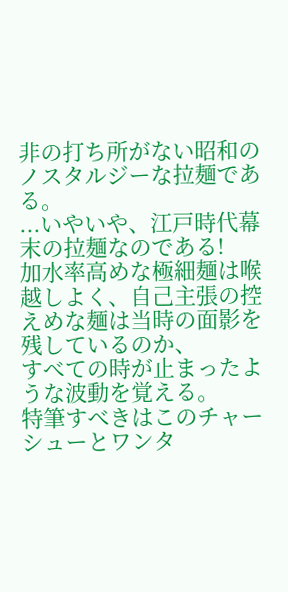非の打ち所がない昭和のノスタルジーな拉麺である。
...いやいや、江戸時代幕末の拉麺なのである!
加水率高めな極細麺は喉越しよく、自己主張の控えめな麺は当時の面影を残しているのか、
すべての時が止まったような波動を覚える。
特筆すべきはこのチャーシューとワンタ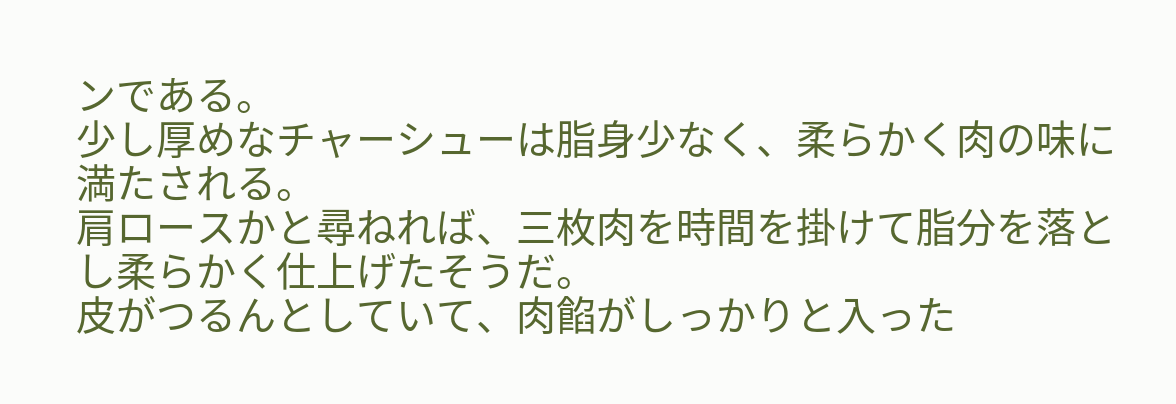ンである。
少し厚めなチャーシューは脂身少なく、柔らかく肉の味に満たされる。
肩ロースかと尋ねれば、三枚肉を時間を掛けて脂分を落とし柔らかく仕上げたそうだ。
皮がつるんとしていて、肉餡がしっかりと入った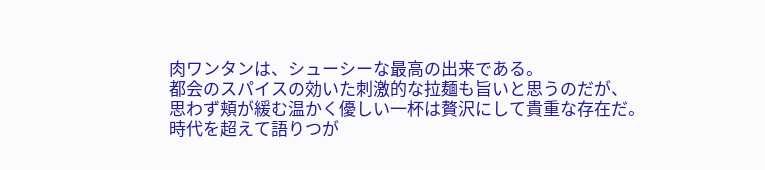肉ワンタンは、シューシーな最高の出来である。
都会のスパイスの効いた刺激的な拉麺も旨いと思うのだが、
思わず頬が緩む温かく優しい一杯は贅沢にして貴重な存在だ。
時代を超えて語りつが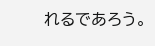れるであろう。